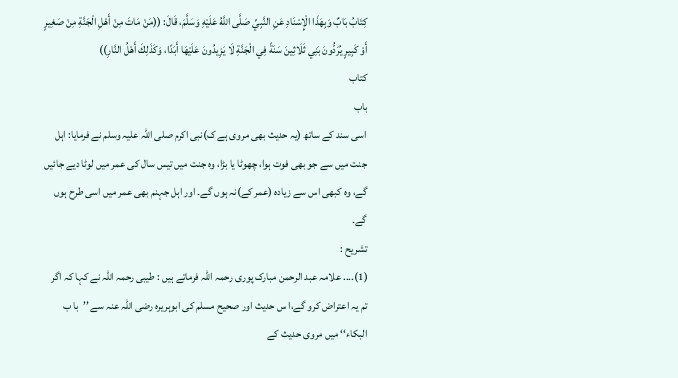كِتَابُ بَابٌ وَبِهَذَا الْإِسْنَادِ عَنِ النَّبِيِّ صَلَّى اللَّهُ عَلَيْهِ وَسَلَّمَ، قَالَ: ((مَنْ مَاتَ مِنْ أَهْلِ الْجَنَّةِ مِنْ صَغِيرٍ أَوْ كَبِيرٍ يُرَدُّونَ بَنِي ثَلَاثِينَ سَنَةً فِي الْجَنَّةِ لَا يَزِيدُونَ عَلَيْهَا أَبَدًا، وَكَذَلِكَ أَهْلُ النَّارِ))
کتاب
باب
اسی سند کے ساتھ (یہ حدیث بھی مروی ہے ک)نبی اکرم صلی اللہ علیہ وسلم نے فرمایا: اہل جنت میں سے جو بھی فوت ہوا، چھوٹا یا بڑا، وہ جنت میں تیس سال کی عمر میں لوٹا دیے جائیں گے، وہ کبھی اس سے زیادہ (عمر کے)نہ ہوں گے۔ اور اہل جہنم بھی عمر میں اسی طرح ہوں گے۔
تشریح :
(1).... علامہ عبد الرحمن مبارک پوری رحمہ اللہ فرماتے ہیں : طیبی رحمہ اللہ نے کہا کہ اگر تم یہ اعتراض کرو گے،ا س حدیث اور صحیح مسلم کی ابوہریرہ رضی اللہ عنہ سے ’’با ب البکاء‘‘ میں مروی حدیث کے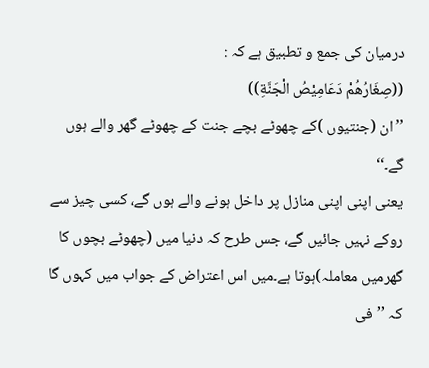درمیان کی جمع و تطبیق ہے کہ :
((صِغَارُهُمْ دَعَامِیْصُ الْجَنَّةِ))
’’ان (جنتیوں )کے چھوٹے بچے جنت کے چھوٹے گھر والے ہوں گے۔‘‘
یعنی اپنی اپنی منازل پر داخل ہونے والے ہوں گے، کسی چیز سے روکے نہیں جائیں گے، جس طرح کہ دنیا میں (چھوٹے بچوں کا گھرمیں معاملہ)ہوتا ہے۔میں اس اعتراض کے جواب میں کہوں گا کہ ’’فی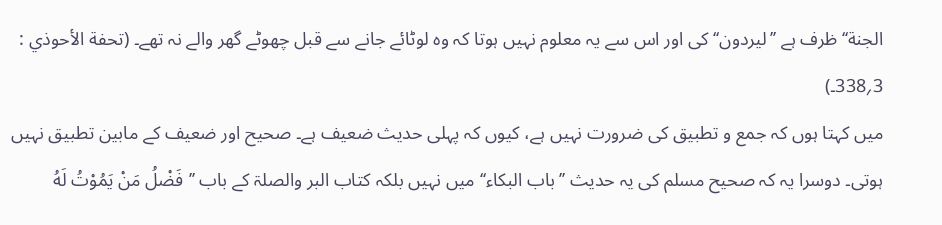الجنة‘‘ ظرف ہے ’’لیردون‘‘ کی اور اس سے یہ معلوم نہیں ہوتا کہ وہ لوٹائے جانے سے قبل چھوٹے گھر والے نہ تھے۔ (تحفة الأحوذي : 3؍338۔)
میں کہتا ہوں کہ جمع و تطبیق کی ضرورت نہیں ہے، کیوں کہ پہلی حدیث ضعیف ہے۔ صحیح اور ضعیف کے مابین تطبیق نہیں ہوتی۔ دوسرا یہ کہ صحیح مسلم کی یہ حدیث ’’باب البکاء‘‘ میں نہیں بلکہ کتاب البر والصلۃ کے باب ’’فَضْلُ مَنْ یَمُوْتُ لَهُ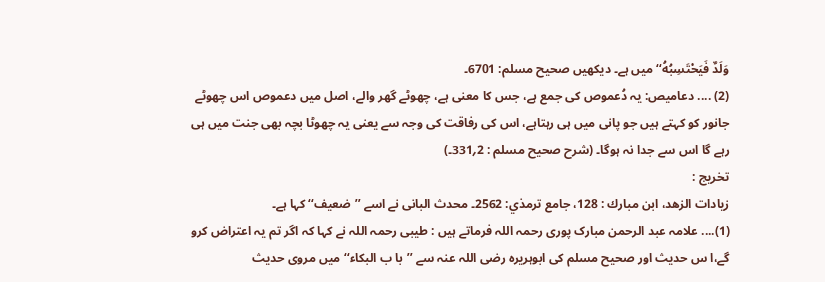وَلَدٌ فَیَحْتَسِبُهُ‘‘ میں ہے۔ دیکھیں صحیح مسلم: 6701۔
(2) .... دعامیص: یہ دُعموص کی جمع ہے، جس کا معنی ہے، چھوٹے گھر والے، اصل میں دعموص اس چھوٹے جانور کو کہتے ہیں جو پانی میں ہی رہتاہے، اس کی رفاقت کی وجہ سے یعنی یہ چھوٹا بچہ بھی جنت میں ہی رہے گا اس سے جدا نہ ہوگا۔ (شرح صحیح مسلم : 2؍331۔)
تخریج :
زیادات الزهد، ابن مبارك : 128، جامع ترمذي: 2562۔ محدث البانی نے اسے ’’ضعیف‘‘ کہا ہے۔
(1).... علامہ عبد الرحمن مبارک پوری رحمہ اللہ فرماتے ہیں : طیبی رحمہ اللہ نے کہا کہ اگر تم یہ اعتراض کرو گے،ا س حدیث اور صحیح مسلم کی ابوہریرہ رضی اللہ عنہ سے ’’با ب البکاء‘‘ میں مروی حدیث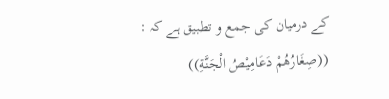کے درمیان کی جمع و تطبیق ہے کہ :
((صِغَارُهُمْ دَعَامِیْصُ الْجَنَّةِ))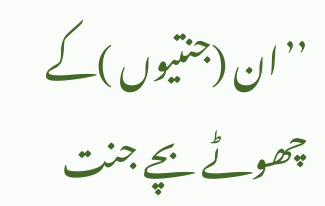’’ان (جنتیوں )کے چھوٹے بچے جنت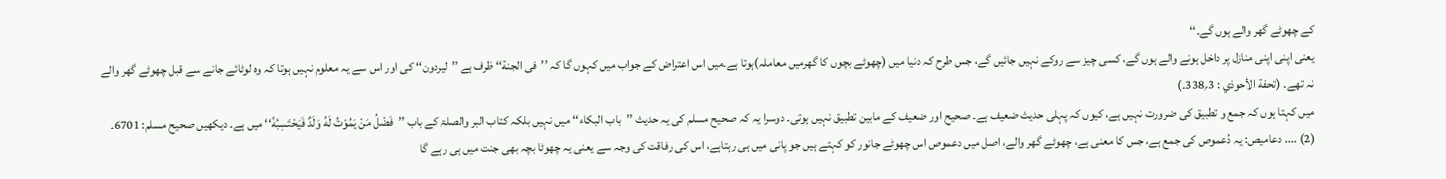کے چھوٹے گھر والے ہوں گے۔‘‘
یعنی اپنی اپنی منازل پر داخل ہونے والے ہوں گے، کسی چیز سے روکے نہیں جائیں گے، جس طرح کہ دنیا میں (چھوٹے بچوں کا گھرمیں معاملہ)ہوتا ہے۔میں اس اعتراض کے جواب میں کہوں گا کہ ’’فی الجنة‘‘ ظرف ہے ’’لیردون‘‘ کی اور اس سے یہ معلوم نہیں ہوتا کہ وہ لوٹائے جانے سے قبل چھوٹے گھر والے نہ تھے۔ (تحفة الأحوذي : 3؍338۔)
میں کہتا ہوں کہ جمع و تطبیق کی ضرورت نہیں ہے، کیوں کہ پہلی حدیث ضعیف ہے۔ صحیح اور ضعیف کے مابین تطبیق نہیں ہوتی۔ دوسرا یہ کہ صحیح مسلم کی یہ حدیث ’’باب البکاء‘‘ میں نہیں بلکہ کتاب البر والصلۃ کے باب ’’فَضْلُ مَنْ یَمُوْتُ لَهُ وَلَدٌ فَیَحْتَسِبُهُ‘‘ میں ہے۔ دیکھیں صحیح مسلم: 6701۔
(2) .... دعامیص: یہ دُعموص کی جمع ہے، جس کا معنی ہے، چھوٹے گھر والے، اصل میں دعموص اس چھوٹے جانور کو کہتے ہیں جو پانی میں ہی رہتاہے، اس کی رفاقت کی وجہ سے یعنی یہ چھوٹا بچہ بھی جنت میں ہی رہے گا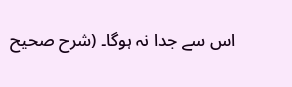اس سے جدا نہ ہوگا۔ (شرح صحیح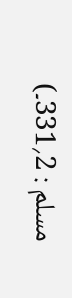مسلم : 2؍331۔)